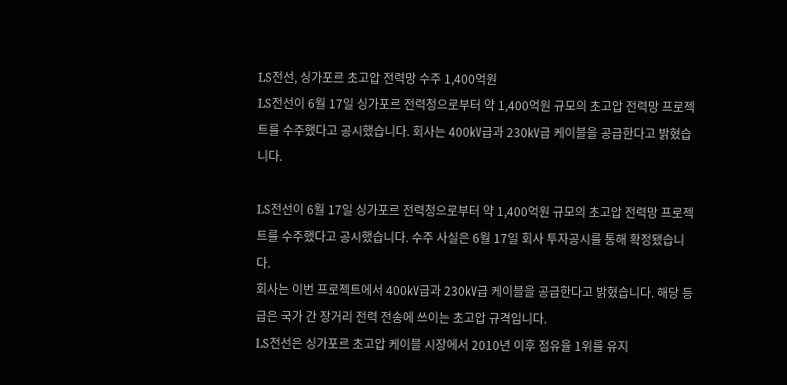LS전선, 싱가포르 초고압 전력망 수주 1,400억원
LS전선이 6월 17일 싱가포르 전력청으로부터 약 1,400억원 규모의 초고압 전력망 프로젝트를 수주했다고 공시했습니다. 회사는 400㎸급과 230㎸급 케이블을 공급한다고 밝혔습니다.

LS전선이 6월 17일 싱가포르 전력청으로부터 약 1,400억원 규모의 초고압 전력망 프로젝트를 수주했다고 공시했습니다. 수주 사실은 6월 17일 회사 투자공시를 통해 확정됐습니다.
회사는 이번 프로젝트에서 400㎸급과 230㎸급 케이블을 공급한다고 밝혔습니다. 해당 등급은 국가 간 장거리 전력 전송에 쓰이는 초고압 규격입니다.
LS전선은 싱가포르 초고압 케이블 시장에서 2010년 이후 점유율 1위를 유지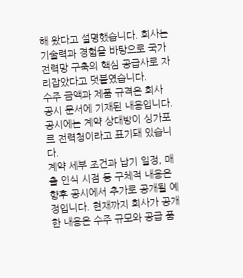해 왔다고 설명했습니다. 회사는 기술력과 경험을 바탕으로 국가 전력망 구축의 핵심 공급사로 자리잡았다고 덧붙였습니다.
수주 금액과 제품 규격은 회사 공시 문서에 기재된 내용입니다. 공시에는 계약 상대방이 싱가포르 전력청이라고 표기돼 있습니다.
계약 세부 조건과 납기 일정, 매출 인식 시점 등 구체적 내용은 향후 공시에서 추가로 공개될 예정입니다. 현재까지 회사가 공개한 내용은 수주 규모와 공급 품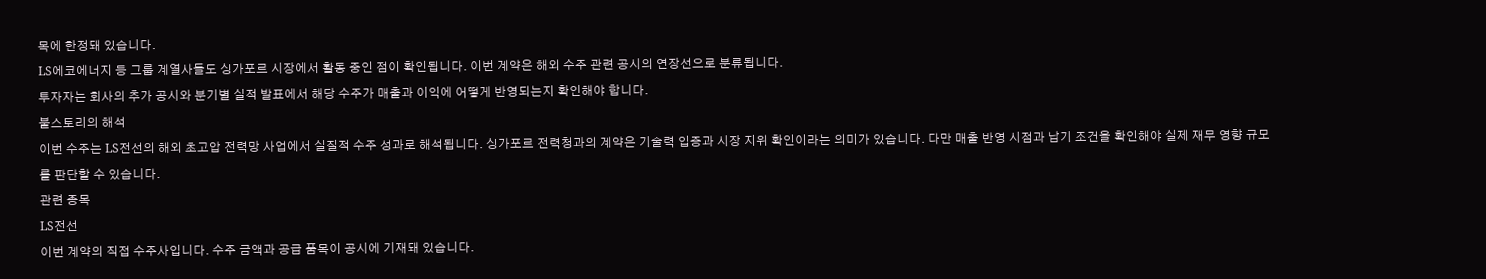목에 한정돼 있습니다.
LS에코에너지 등 그룹 계열사들도 싱가포르 시장에서 활동 중인 점이 확인됩니다. 이번 계약은 해외 수주 관련 공시의 연장선으로 분류됩니다.
투자자는 회사의 추가 공시와 분기별 실적 발표에서 해당 수주가 매출과 이익에 어떻게 반영되는지 확인해야 합니다.
불스토리의 해석
이번 수주는 LS전선의 해외 초고압 전력망 사업에서 실질적 수주 성과로 해석됩니다. 싱가포르 전력청과의 계약은 기술력 입증과 시장 지위 확인이라는 의미가 있습니다. 다만 매출 반영 시점과 납기 조건을 확인해야 실제 재무 영향 규모를 판단할 수 있습니다.
관련 종목
LS전선
이번 계약의 직접 수주사입니다. 수주 금액과 공급 품목이 공시에 기재돼 있습니다.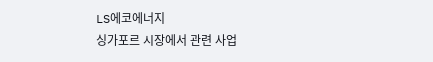LS에코에너지
싱가포르 시장에서 관련 사업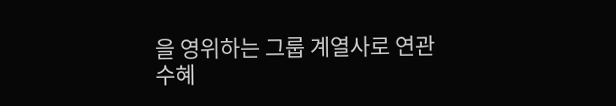을 영위하는 그룹 계열사로 연관 수혜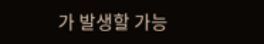가 발생할 가능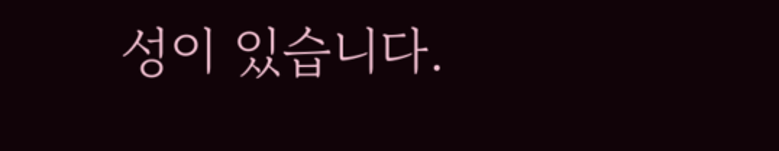성이 있습니다.